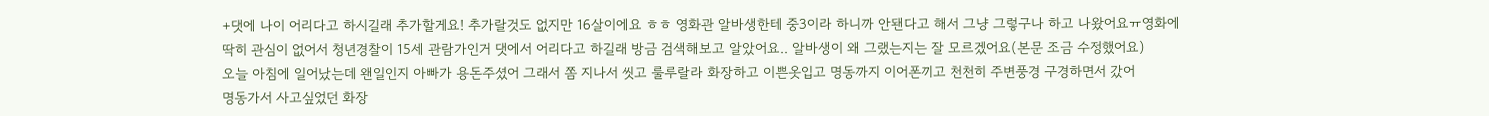+댓에 나이 어리다고 하시길래 추가할게요! 추가랄것도 없지만 16살이에요 ㅎㅎ 영화관 알바생한테 중3이라 하니까 안됀다고 해서 그냥 그렇구나 하고 나왔어요ㅠ영화에 딱히 관심이 없어서 청년경찰이 15세 관람가인거 댓에서 어리다고 하길래 방금 검색해보고 알았어요.. 알바생이 왜 그랬는지는 잘 모르겠어요(본문 조금 수정했어요)
오늘 아침에 일어났는데 왠일인지 아빠가 용돈주셨어 그래서 쫌 지나서 씻고 룰루랄라 화장하고 이쁜옷입고 명동까지 이어폰끼고 천천히 주변풍경 구경하면서 갔어
명동가서 사고싶었던 화장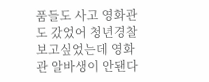품들도 사고 영화관도 갔었어 청년경찰보고싶었는데 영화관 알바생이 안됀다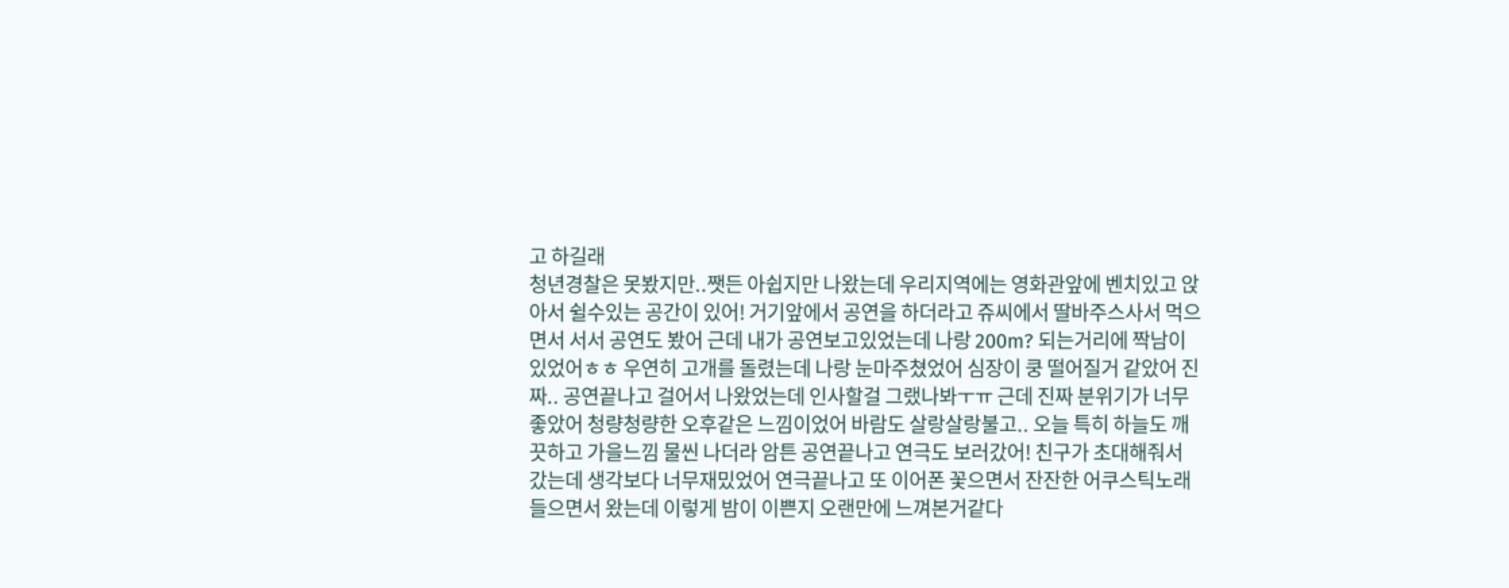고 하길래
청년경찰은 못봤지만..쨋든 아쉽지만 나왔는데 우리지역에는 영화관앞에 벤치있고 앉아서 쉴수있는 공간이 있어! 거기앞에서 공연을 하더라고 쥬씨에서 딸바주스사서 먹으면서 서서 공연도 봤어 근데 내가 공연보고있었는데 나랑 200m? 되는거리에 짝남이 있었어ㅎㅎ 우연히 고개를 돌렸는데 나랑 눈마주쳤었어 심장이 쿵 떨어질거 같았어 진짜.. 공연끝나고 걸어서 나왔었는데 인사할걸 그랬나봐ㅜㅠ 근데 진짜 분위기가 너무 좋았어 청량청량한 오후같은 느낌이었어 바람도 살랑살랑불고.. 오늘 특히 하늘도 깨끗하고 가을느낌 물씬 나더라 암튼 공연끝나고 연극도 보러갔어! 친구가 초대해줘서 갔는데 생각보다 너무재밌었어 연극끝나고 또 이어폰 꽃으면서 잔잔한 어쿠스틱노래 들으면서 왔는데 이렇게 밤이 이쁜지 오랜만에 느껴본거같다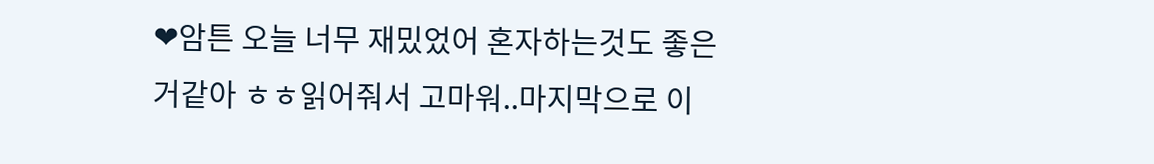❤암튼 오늘 너무 재밌었어 혼자하는것도 좋은거같아 ㅎㅎ읽어줘서 고마워..마지막으로 이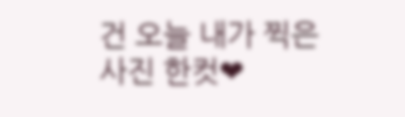건 오늘 내가 찍은사진 한컷❤